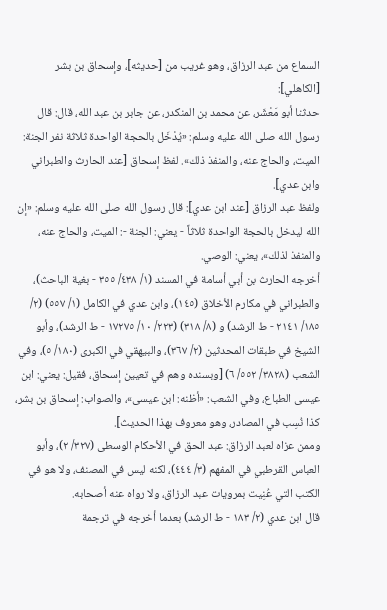السماع من عبد الرزاق، وهو غريب من [حديثه]، وإسحاق بن بشر [الكاهلي]:
حدثنا أبو مَعْشَر، عن محمد بن المنكدر، عن جابر بن عبد الله، قال: قال رسول الله صلى الله عليه وسلم: «يُدْخَل بالحجة الواحدة ثلاثة نفر الجنة: الميت، والحاج عنه، والمنفذ ذلك». لفظ إسحاق [عند الحارث والطبراني وابن عدي].
ولفظ عبد الرزاق [عند ابن عدي]: قال رسول الله صلى الله عليه وسلم: «إن الله ليدخل بالحجة الواحدة ثلاثاً - يعني: الجنة -: الميت، والحاج عنه، والمنفذ لذلك»، يعني: الوصي.
أخرجه الحارث بن أبي أسامة في المسند (١/ ٤٣٨/ ٣٥٥ - بغية الباحث)، والطبراني في مكارم الأخلاق (١٤٥)، وابن عدي في الكامل (١/ ٥٥٧) (٢/ ١٨٥/ ٢١٤١ - ط الرشد) و (٨/ ٣١٨) (٢٢٣/ ١٠/ ١٧٢٧٥ - ط الرشد)، وأبو الشيخ في طبقات المحدثين (٢/ ٣٦٧)، والبيهقي في الكبرى (١٨٠/ ٥)، وفي الشعب (٣٨٢٨/ ٥٥٢/ ٦) [وبسنده وهم في تعيين إسحاق، فقيل: يعني: ابن عيسى الطباع، وفي الشعب: «أظنه: ابن عيسى»، والصواب: إسحاق بن بشر، كذا نُسِب في المصادر، وهو معروف بهذا الحديث].
وممن عزاه لعبد الرزاق: عبد الحق في الأحكام الوسطى (٣٢٧/ ٢)، وأبو العباس القرطبي في المفهم (٣/ ٤٤٤)، لكنه ليس في المصنف، ولا هو في الكتب التي عُنِيت بمرويات عبد الرزاق، ولا رواه عنه أصحابه.
قال ابن عدي (٢/ ١٨٣ - ط الرشد) بعدما أخرجه في ترجمة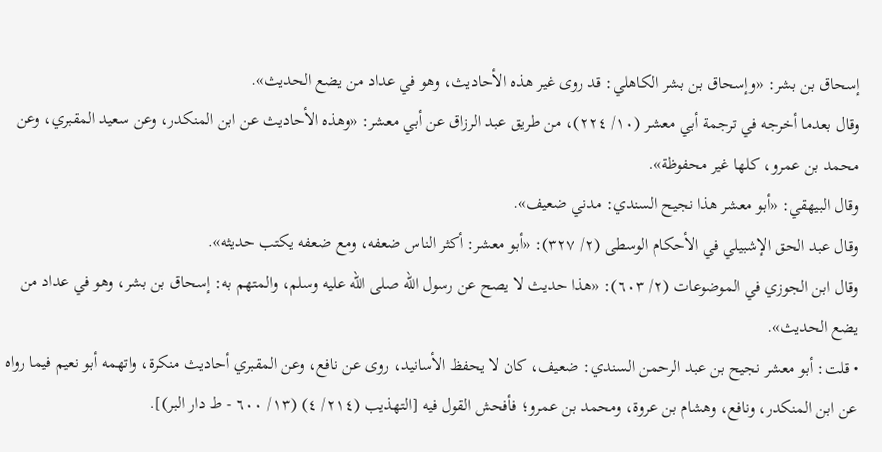إسحاق بن بشر: «وإسحاق بن بشر الكاهلي: قد روى غير هذه الأحاديث، وهو في عداد من يضع الحديث».
وقال بعدما أخرجه في ترجمة أبي معشر (١٠/ ٢٢٤)، من طريق عبد الرزاق عن أبي معشر: «وهذه الأحاديث عن ابن المنكدر، وعن سعيد المقبري، وعن محمد بن عمرو، كلها غير محفوظة».
وقال البيهقي: «أبو معشر هذا نجيح السندي: مدني ضعيف».
وقال عبد الحق الإشبيلي في الأحكام الوسطى (٢/ ٣٢٧): «أبو معشر: أكثر الناس ضعفه، ومع ضعفه يكتب حديثه».
وقال ابن الجوزي في الموضوعات (٢/ ٦٠٣): «هذا حديث لا يصح عن رسول الله صلى الله عليه وسلم، والمتهم به: إسحاق بن بشر، وهو في عداد من يضع الحديث».
• قلت: أبو معشر نجيح بن عبد الرحمن السندي: ضعيف، كان لا يحفظ الأسانيد، روى عن نافع، وعن المقبري أحاديث منكرة، واتهمه أبو نعيم فيما رواه عن ابن المنكدر، ونافع، وهشام بن عروة، ومحمد بن عمرو؛ فأفحش القول فيه [التهذيب (٢١٤/ ٤) (١٣/ ٦٠٠ - ط دار البر)].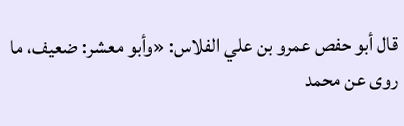قال أبو حفص عمرو بن علي الفلاس: «وأبو معشر: ضعيف، ما روى عن محمد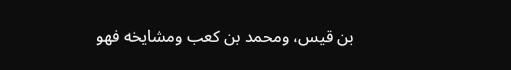بن قيس، ومحمد بن كعب ومشايخه فهو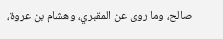صالح، وما روى عن المقبري، وهشام بن عروة،